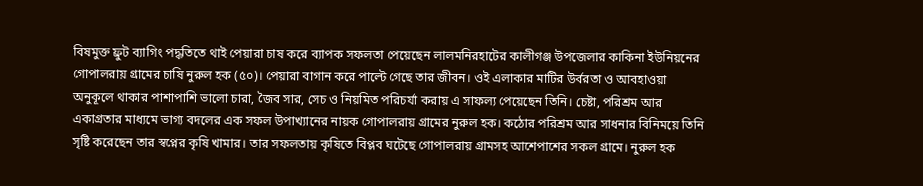বিষমুক্ত ফ্রুট ব্যাগিং পদ্ধতিতে থাই পেয়ারা চাষ করে ব্যাপক সফলতা পেয়েছেন লালমনিরহাটের কালীগঞ্জ উপজেলার কাকিনা ইউনিয়নের গোপালরায় গ্রামের চাষি নুরুল হক (৫০)। পেয়ারা বাগান করে পাল্টে গেছে তার জীবন। ওই এলাকার মাটির উর্বরতা ও আবহাওয়া অনুকূলে থাকার পাশাপাশি ভালো চারা, জৈব সার, সেচ ও নিয়মিত পরিচর্যা করায় এ সাফল্য পেয়েছেন তিনি। চেষ্টা, পরিশ্রম আর একাগ্রতার মাধ্যমে ভাগ্য বদলের এক সফল উপাখ্যানের নায়ক গোপালরায় গ্রামের নুরুল হক। কঠোর পরিশ্রম আর সাধনার বিনিময়ে তিনি সৃষ্টি করেছেন তার স্বপ্নের কৃষি খামার। তার সফলতায় কৃষিতে বিপ্লব ঘটেছে গোপালরায় গ্রামসহ আশেপাশের সকল গ্রামে। নুরুল হক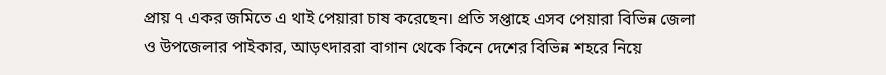প্রায় ৭ একর জমিতে এ থাই পেয়ারা চাষ করেছেন। প্রতি সপ্তাহে এসব পেয়ারা বিভিন্ন জেলা ও উপজেলার পাইকার, আড়ৎদাররা বাগান থেকে কিনে দেশের বিভিন্ন শহরে নিয়ে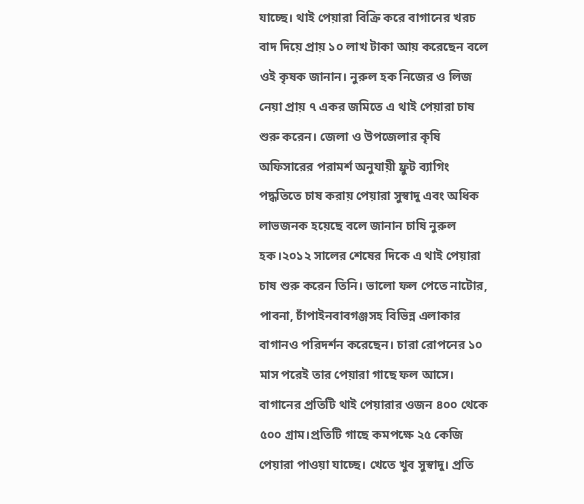যাচ্ছে। থাই পেয়ারা বিক্রি করে বাগানের খরচ বাদ দিয়ে প্রায় ১০ লাখ টাকা আয় করেছেন বলে ওই কৃষক জানান। নুরুল হক নিজের ও লিজ নেয়া প্রায় ৭ একর জমিতে এ থাই পেয়ারা চাষ শুরু করেন। জেলা ও উপজেলার কৃষি অফিসারের পরামর্শ অনুযায়ী ফ্রুট ব্যাগিং পদ্ধতিতে চাষ করায় পেয়ারা সুস্বাদু এবং অধিক লাভজনক হয়েছে বলে জানান চাষি নুরুল হক।২০১২ সালের শেষের দিকে এ থাই পেয়ারা চাষ শুরু করেন তিনি। ভালো ফল পেতে নাটোর, পাবনা, চাঁপাইনবাবগঞ্জসহ বিভিন্ন এলাকার বাগানও পরিদর্শন করেছেন। চারা রোপনের ১০ মাস পরেই তার পেয়ারা গাছে ফল আসে। বাগানের প্রতিটি থাই পেয়ারার ওজন ৪০০ থেকে ৫০০ গ্রাম।প্রতিটি গাছে কমপক্ষে ২৫ কেজি পেয়ারা পাওয়া যাচ্ছে। খেতে খুব সুস্বাদু। প্রতি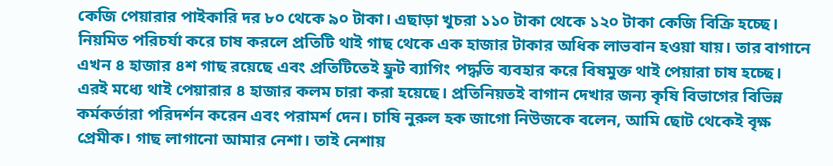কেজি পেয়ারার পাইকারি দর ৮০ থেকে ৯০ টাকা। এছাড়া খুচরা ১১০ টাকা থেকে ১২০ টাকা কেজি বিক্রি হচ্ছে। নিয়মিত পরিচর্যা করে চাষ করলে প্রতিটি থাই গাছ থেকে এক হাজার টাকার অধিক লাভবান হওয়া যায়। তার বাগানে এখন ৪ হাজার ৪শ গাছ রয়েছে এবং প্রতিটিতেই ফ্রুট ব্যাগিং পদ্ধতি ব্যবহার করে বিষমুক্ত থাই পেয়ারা চাষ হচ্ছে। এরই মধ্যে থাই পেয়ারার ৪ হাজার কলম চারা করা হয়েছে। প্রতিনিয়তই বাগান দেখার জন্য কৃষি বিভাগের বিভিন্ন কর্মকর্তারা পরিদর্শন করেন এবং পরামর্শ দেন। চাষি নুরুল হক জাগো নিউজকে বলেন, আমি ছোট থেকেই বৃক্ষ প্রেমীক। গাছ লাগানো আমার নেশা। তাই নেশায়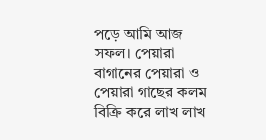পড়ে আমি আজ সফল। পেয়ারা বাগানের পেয়ারা ও পেয়ারা গাছের কলম বিক্রি করে লাখ লাখ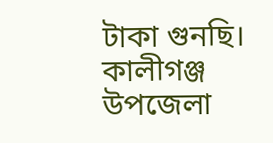টাকা গুনছি। কালীগঞ্জ উপজেলা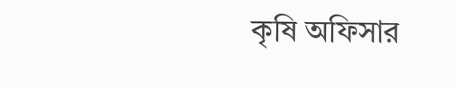কৃষি অফিসার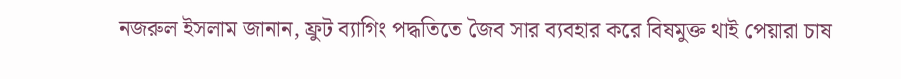নজরুল ইসলাম জানান, ফ্রুট ব্যাগিং পদ্ধতিতে জৈব সার ব্যবহার করে বিষমুক্ত থাই পেয়ারা চাষ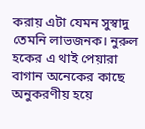করায় এটা যেমন সুস্বাদু তেমনি লাভজনক। নুরুল হকের এ থাই পেয়ারা বাগান অনেকের কাছে অনুকরণীয় হয়ে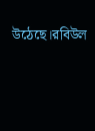উঠেছে।রবিউল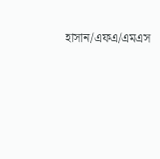হাসান/এফএ/এমএস